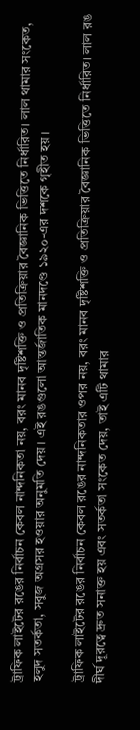ট্রাফিক লাইটের রঙের নির্বাচন কেবল নান্দনিকতা নয়, বরং মানব দৃষ্টিশক্তি ও প্রতিক্রিয়ার বৈজ্ঞানিক ভিত্তিতে নির্ধারিত। লাল থামার সংকেত, হলুদ সতর্কতা, সবুজ অগ্রসর হওয়ার অনুমতি দেয়। এই রঙগুলো আন্তর্জাতিক মানদণ্ডে ১৯২০-এর দশকে গৃহীত হয়।

ট্রাফিক লাইটের রঙের নির্বাচন কেবল রঙের নান্দনিকতার ওপর নয়, বরং মানব দৃষ্টিশক্তি ও প্রতিক্রিয়ার বৈজ্ঞানিক ভিত্তিতে নির্ধারিত। লাল রঙ দীর্ঘ দূরত্বে দ্রুত সনাক্ত হয় এবং সতর্কতা সংকেত দেয়, তাই এটি থামার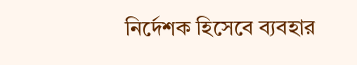নির্দেশক হিসেবে ব্যবহার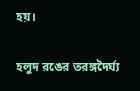হয়।

হলুদ রঙের তরঙ্গদৈর্ঘ্য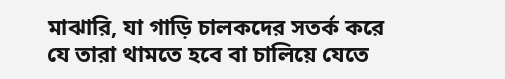মাঝারি, যা গাড়ি চালকদের সতর্ক করে যে তারা থামতে হবে বা চালিয়ে যেতে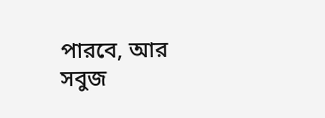পারবে, আর সবুজ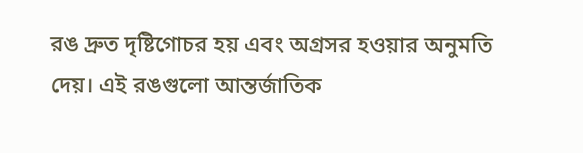রঙ দ্রুত দৃষ্টিগোচর হয় এবং অগ্রসর হওয়ার অনুমতি দেয়। এই রঙগুলো আন্তর্জাতিক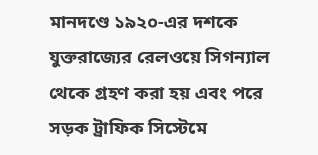মানদণ্ডে ১৯২০-এর দশকে যুক্তরাজ্যের রেলওয়ে সিগন্যাল থেকে গ্রহণ করা হয় এবং পরে সড়ক ট্রাফিক সিস্টেমে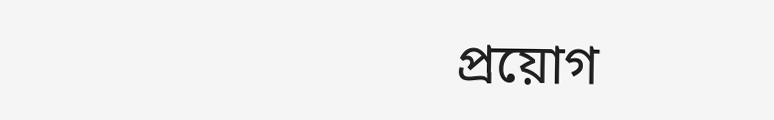প্রয়োগ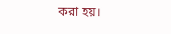করা হয়।